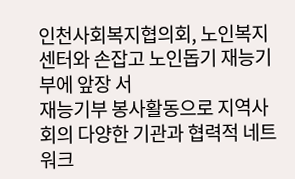인천사회복지협의회, 노인복지센터와 손잡고 노인돕기 재능기부에 앞장 서
재능기부 봉사활동으로 지역사회의 다양한 기관과 협력적 네트워크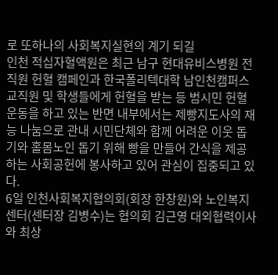로 또하나의 사회복지실현의 계기 되길
인천 적십자혈액원은 최근 남구 현대유비스병원 전직원 헌혈 캠페인과 한국폴리텍대학 남인천캠퍼스 교직원 및 학생들에게 헌혈을 받는 등 범시민 헌혈운동을 하고 있는 반면 내부에서는 제빵지도사의 재능 나눔으로 관내 시민단체와 함께 어려운 이웃 돕기와 홀몸노인 돕기 위해 빵을 만들어 간식을 제공하는 사회공헌에 봉사하고 있어 관심이 집중되고 있다.
6일 인천사회복지협의회(회장 한창원)와 노인복지센터(센터장 김병수)는 협의회 김근영 대외협력이사와 최상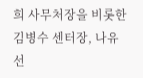희 사무처장을 비롯한 김병수 센터장, 나유선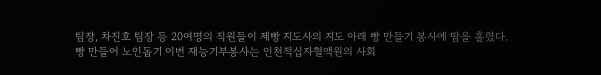팀장, 차진호 팀장 등 20여명의 직원들이 제빵 지도사의 지도 아래 빵 만들기 봉사에 땀을 흘렸다.
빵 만들어 노인돕기 이번 재능기부봉사는 인천적십자혈액원의 사회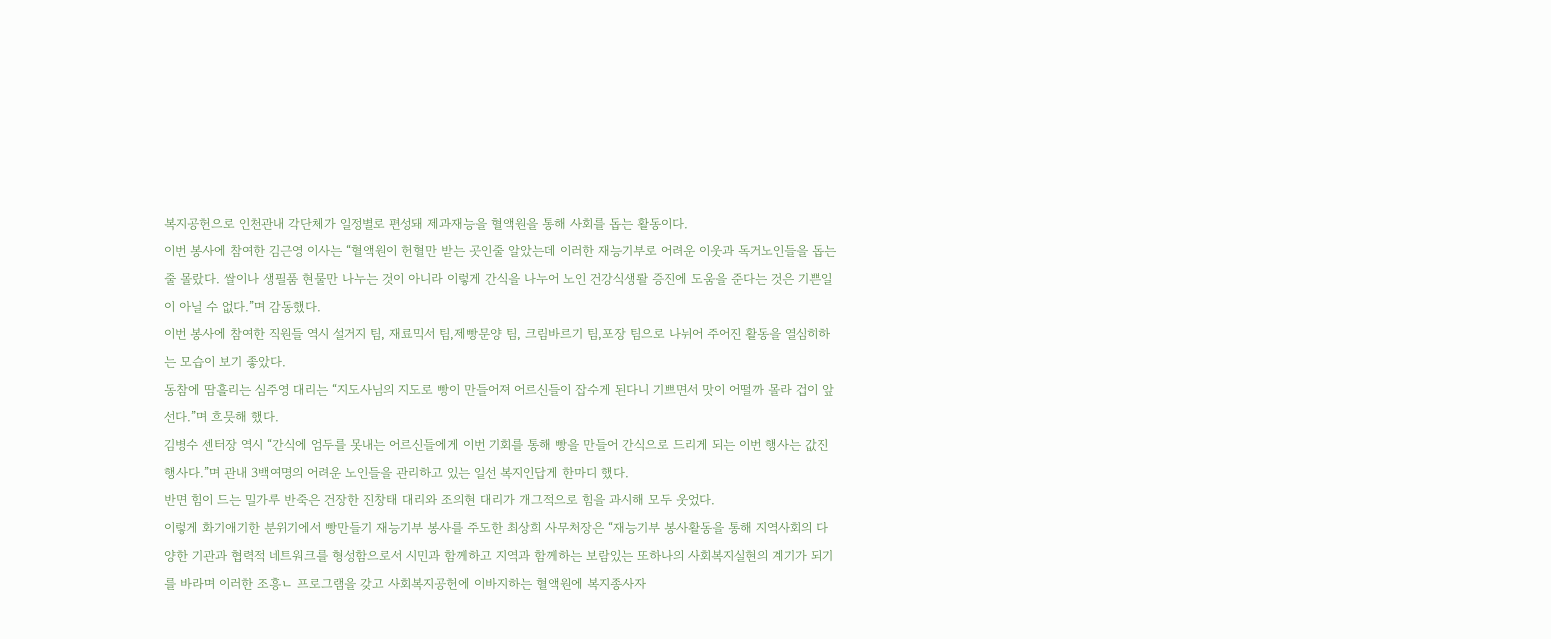복지공헌으로 인천관내 각단체가 일정별로 편성돼 제과재능을 혈액원을 통해 사회를 돕는 활동이다.
이번 봉사에 참여한 김근영 이사는 “혈액원이 헌혈만 받는 곳인줄 알았는데 이러한 재능기부로 어려운 이웃과 독거노인들을 돕는줄 몰랐다. 쌀이나 생필품 현물만 나누는 것이 아니라 이렇게 간식을 나누어 노인 건강식생뢀 증진에 도움을 준다는 것은 기쁜일이 아닐 수 없다.”며 감동했다.
이번 봉사에 참여한 직원들 역시 설거지 팀, 재료믹서 팀,제빵문양 팀, 크림바르기 팀,포장 팀으로 나뉘어 주어진 활동을 열심히하는 모습이 보기 좋았다.
동참에 땀흘리는 심주영 대리는 “지도사님의 지도로 빵이 만들어져 어르신들이 잡수게 된다니 기쁘면서 맛이 어떨까 몰라 겁이 앞선다.”며 흐믓해 했다.
김병수 센터장 역시 “간식에 엄두를 못내는 어르신들에게 이번 기회를 통해 빵을 만들어 간식으로 드리게 되는 이번 행사는 값진 행사다.”며 관내 3백여명의 어려운 노인들을 관리하고 있는 일선 복지인답게 한마디 했다.
반면 힘이 드는 밀가루 반죽은 건장한 진창태 대리와 조의현 대리가 개그적으로 힘을 과시해 모두 웃었다.
이렇게 화기애기한 분위기에서 빵만들기 재능기부 봉사를 주도한 최상희 사무처장은 “재능기부 봉사활동을 통해 지역사회의 다양한 기관과 협력적 네트워크를 형성함으로서 시민과 함께하고 지역과 함께하는 보람있는 또하나의 사회복지실현의 계기가 되기를 바라며 이러한 조흥ㄴ 프로그램을 갖고 사회복지공헌에 이바지하는 혈액원에 복지종사자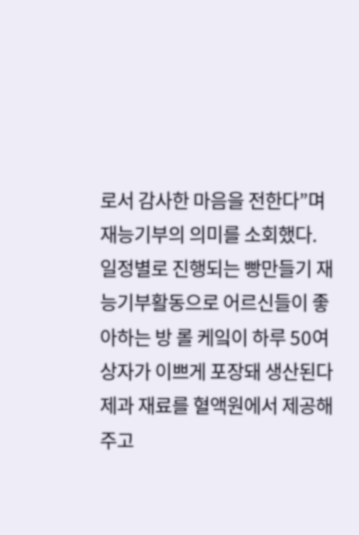로서 감사한 마음을 전한다”며 재능기부의 의미를 소회했다.
일정별로 진행되는 빵만들기 재능기부활동으로 어르신들이 좋아하는 방 롤 케잌이 하루 50여상자가 이쁘게 포장돼 생산된다
제과 재료를 혈액원에서 제공해 주고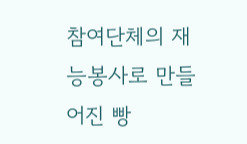참여단체의 재능봉사로 만들어진 빵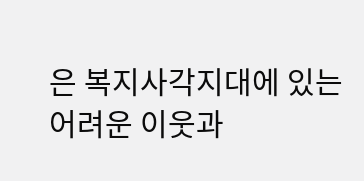은 복지사각지대에 있는 어려운 이웃과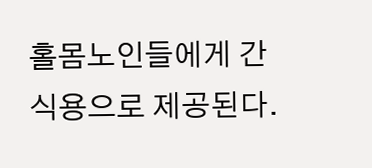홀몸노인들에게 간식용으로 제공된다.